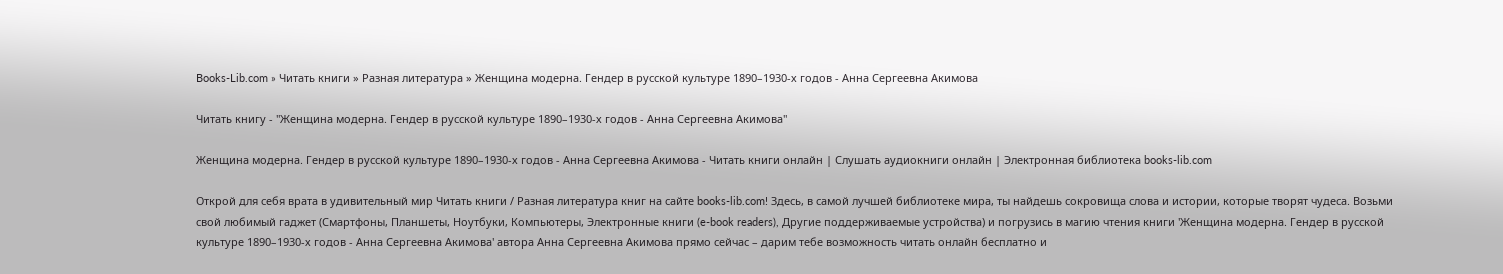Books-Lib.com » Читать книги » Разная литература » Женщина модерна. Гендер в русской культуре 1890–1930-х годов - Анна Сергеевна Акимова

Читать книгу - "Женщина модерна. Гендер в русской культуре 1890–1930-х годов - Анна Сергеевна Акимова"

Женщина модерна. Гендер в русской культуре 1890–1930-х годов - Анна Сергеевна Акимова - Читать книги онлайн | Слушать аудиокниги онлайн | Электронная библиотека books-lib.com

Открой для себя врата в удивительный мир Читать книги / Разная литература книг на сайте books-lib.com! Здесь, в самой лучшей библиотеке мира, ты найдешь сокровища слова и истории, которые творят чудеса. Возьми свой любимый гаджет (Смартфоны, Планшеты, Ноутбуки, Компьютеры, Электронные книги (e-book readers), Другие поддерживаемые устройства) и погрузись в магию чтения книги 'Женщина модерна. Гендер в русской культуре 1890–1930-х годов - Анна Сергеевна Акимова' автора Анна Сергеевна Акимова прямо сейчас – дарим тебе возможность читать онлайн бесплатно и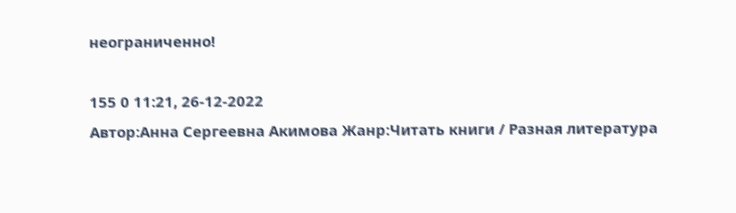неограниченно!

155 0 11:21, 26-12-2022
Автор:Анна Сергеевна Акимова Жанр:Читать книги / Разная литература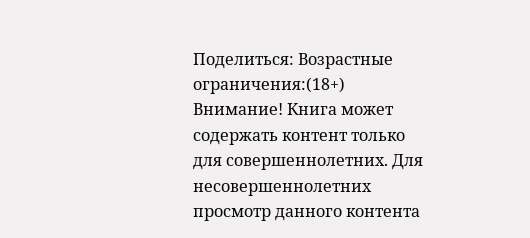Поделиться: Возрастные ограничения:(18+) Внимание! Книга может содержать контент только для совершеннолетних. Для несовершеннолетних просмотр данного контента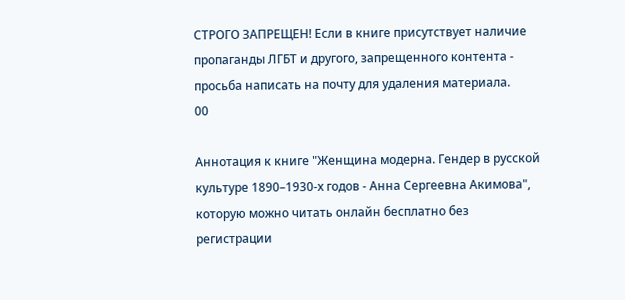СТРОГО ЗАПРЕЩЕН! Если в книге присутствует наличие пропаганды ЛГБТ и другого, запрещенного контента - просьба написать на почту для удаления материала.
00

Аннотация к книге "Женщина модерна. Гендер в русской культуре 1890–1930-х годов - Анна Сергеевна Акимова", которую можно читать онлайн бесплатно без регистрации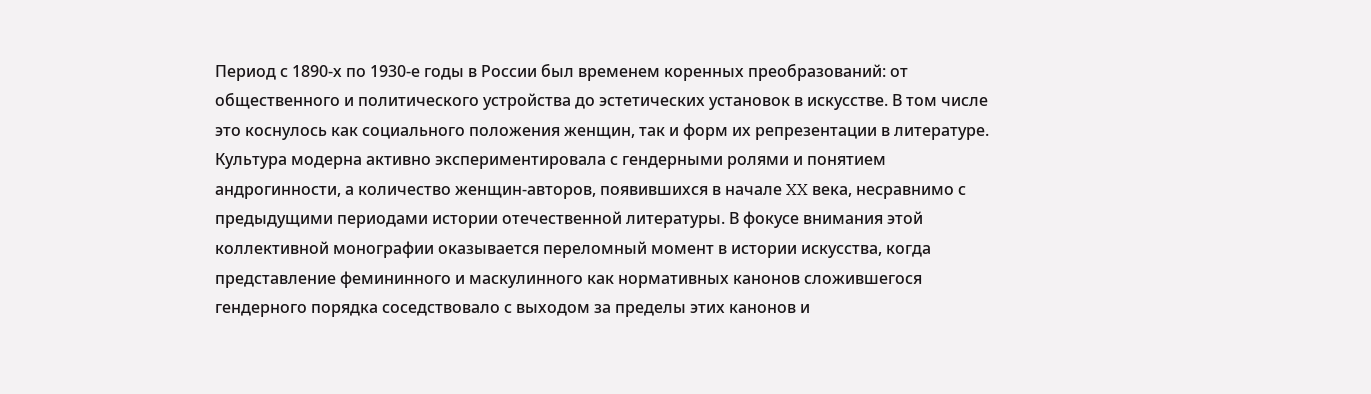Период с 1890-х по 1930-е годы в России был временем коренных преобразований: от общественного и политического устройства до эстетических установок в искусстве. В том числе это коснулось как социального положения женщин, так и форм их репрезентации в литературе. Культура модерна активно экспериментировала с гендерными ролями и понятием андрогинности, а количество женщин-авторов, появившихся в начале XX века, несравнимо с предыдущими периодами истории отечественной литературы. В фокусе внимания этой коллективной монографии оказывается переломный момент в истории искусства, когда представление фемининного и маскулинного как нормативных канонов сложившегося гендерного порядка соседствовало с выходом за пределы этих канонов и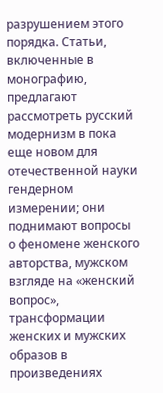разрушением этого порядка. Статьи, включенные в монографию, предлагают рассмотреть русский модернизм в пока еще новом для отечественной науки гендерном измерении; они поднимают вопросы о феномене женского авторства, мужском взгляде на «женский вопрос», трансформации женских и мужских образов в произведениях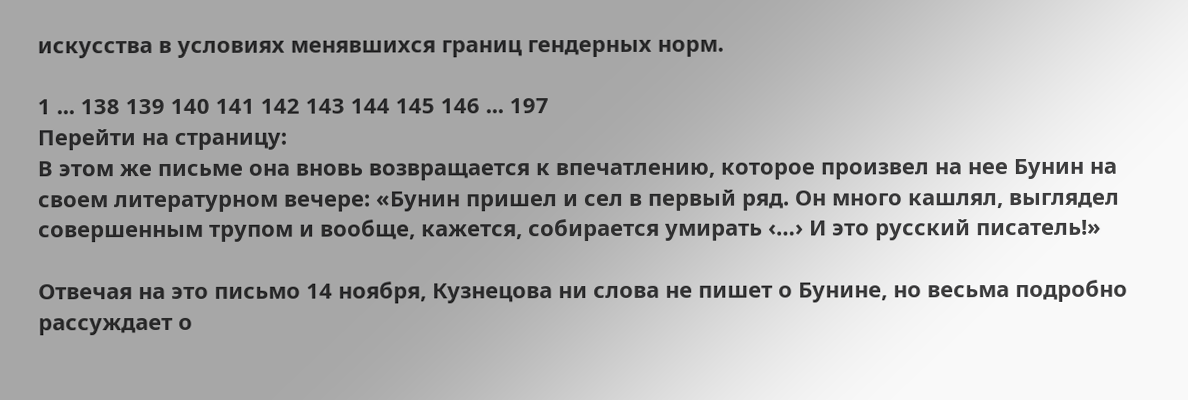искусства в условиях менявшихся границ гендерных норм.

1 ... 138 139 140 141 142 143 144 145 146 ... 197
Перейти на страницу:
В этом же письме она вновь возвращается к впечатлению, которое произвел на нее Бунин на своем литературном вечере: «Бунин пришел и сел в первый ряд. Он много кашлял, выглядел совершенным трупом и вообще, кажется, собирается умирать ‹…› И это русский писатель!»

Отвечая на это письмо 14 ноября, Кузнецова ни слова не пишет о Бунине, но весьма подробно рассуждает о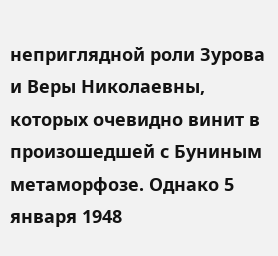неприглядной роли Зурова и Веры Николаевны, которых очевидно винит в произошедшей с Буниным метаморфозе. Однако 5 января 1948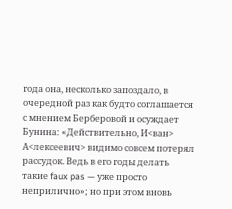года она, несколько запоздало, в очередной раз как будто соглашается с мнением Берберовой и осуждает Бунина: «Действительно, И<ван> А<лексеевич> видимо совсем потерял рассудок. Ведь в его годы делать такие faux pas — уже просто неприлично»; но при этом вновь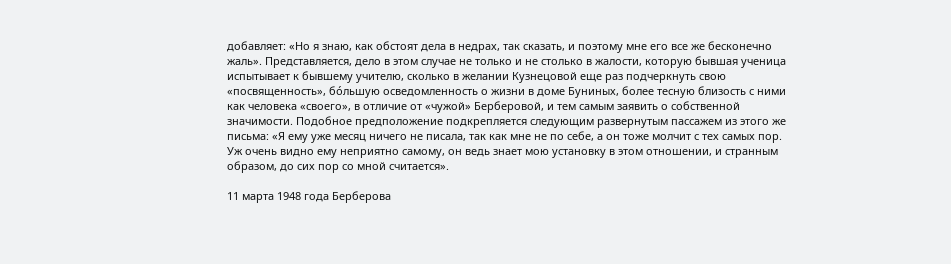добавляет: «Но я знаю, как обстоят дела в недрах, так сказать, и поэтому мне его все же бесконечно жаль». Представляется, дело в этом случае не только и не столько в жалости, которую бывшая ученица испытывает к бывшему учителю, сколько в желании Кузнецовой еще раз подчеркнуть свою «посвященность», бóльшую осведомленность о жизни в доме Буниных, более тесную близость с ними как человека «своего», в отличие от «чужой» Берберовой, и тем самым заявить о собственной значимости. Подобное предположение подкрепляется следующим развернутым пассажем из этого же письма: «Я ему уже месяц ничего не писала, так как мне не по себе, а он тоже молчит с тех самых пор. Уж очень видно ему неприятно самому, он ведь знает мою установку в этом отношении, и странным образом, до сих пор со мной считается».

11 марта 1948 года Берберова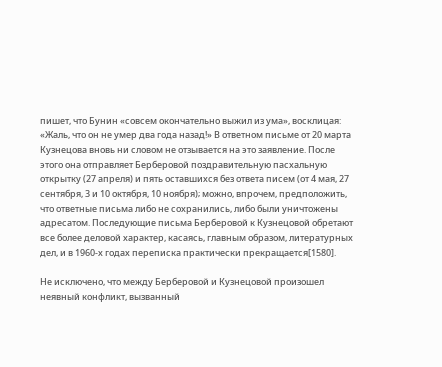пишет, что Бунин «совсем окончательно выжил из ума», восклицая: «Жаль, что он не умер два года назад!» В ответном письме от 20 марта Кузнецова вновь ни словом не отзывается на это заявление. После этого она отправляет Берберовой поздравительную пасхальную открытку (27 апреля) и пять оставшихся без ответа писем (от 4 мая, 27 сентября, 3 и 10 октября, 10 ноября); можно, впрочем, предположить, что ответные письма либо не сохранились, либо были уничтожены адресатом. Последующие письма Берберовой к Кузнецовой обретают все более деловой характер, касаясь, главным образом, литературных дел, и в 1960-х годах переписка практически прекращается[1580].

Не исключено, что между Берберовой и Кузнецовой произошел неявный конфликт, вызванный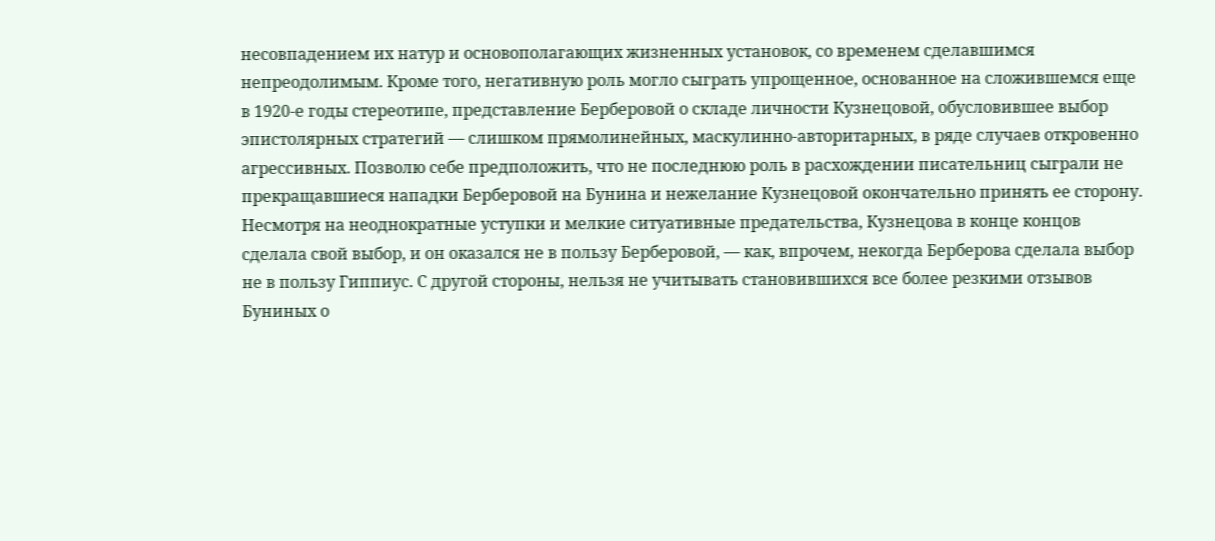несовпадением их натур и основополагающих жизненных установок, со временем сделавшимся непреодолимым. Кроме того, негативную роль могло сыграть упрощенное, основанное на сложившемся еще в 1920-е годы стереотипе, представление Берберовой о складе личности Кузнецовой, обусловившее выбор эпистолярных стратегий — слишком прямолинейных, маскулинно-авторитарных, в ряде случаев откровенно агрессивных. Позволю себе предположить, что не последнюю роль в расхождении писательниц сыграли не прекращавшиеся нападки Берберовой на Бунина и нежелание Кузнецовой окончательно принять ее сторону. Несмотря на неоднократные уступки и мелкие ситуативные предательства, Кузнецова в конце концов сделала свой выбор, и он оказался не в пользу Берберовой, — как, впрочем, некогда Берберова сделала выбор не в пользу Гиппиус. С другой стороны, нельзя не учитывать становившихся все более резкими отзывов Буниных о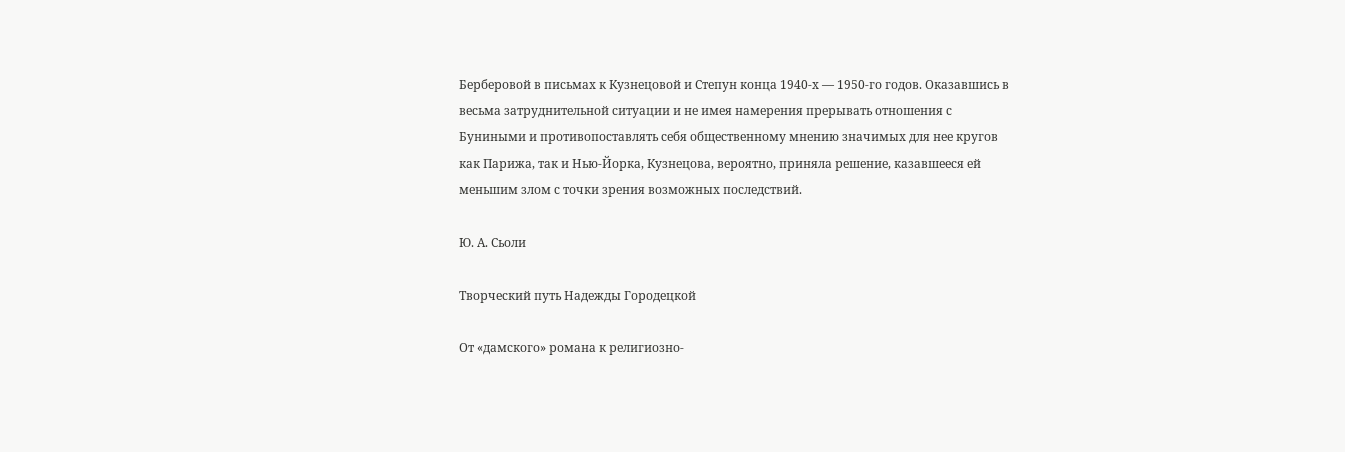Берберовой в письмах к Кузнецовой и Степун конца 1940-х — 1950-го годов. Оказавшись в весьма затруднительной ситуации и не имея намерения прерывать отношения с Буниными и противопоставлять себя общественному мнению значимых для нее кругов как Парижа, так и Нью-Йорка, Кузнецова, вероятно, приняла решение, казавшееся ей меньшим злом с точки зрения возможных последствий.

Ю. А. Сьоли

Творческий путь Надежды Городецкой

От «дамского» романа к религиозно-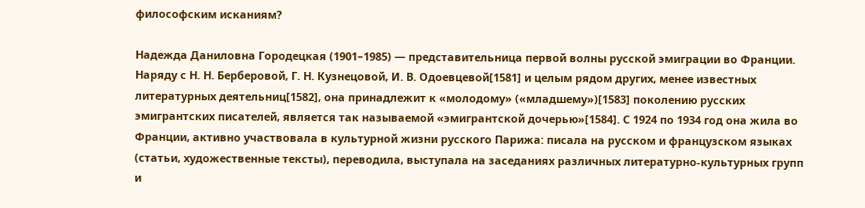философским исканиям?

Надежда Даниловна Городецкая (1901–1985) — представительница первой волны русской эмиграции во Франции. Наряду с Н. Н. Берберовой, Г. Н. Кузнецовой, И. В. Одоевцевой[1581] и целым рядом других, менее известных литературных деятельниц[1582], она принадлежит к «молодому» («младшему»)[1583] поколению русских эмигрантских писателей, является так называемой «эмигрантской дочерью»[1584]. С 1924 по 1934 год она жила во Франции, активно участвовала в культурной жизни русского Парижа: писала на русском и французском языках (статьи, художественные тексты), переводила, выступала на заседаниях различных литературно-культурных групп и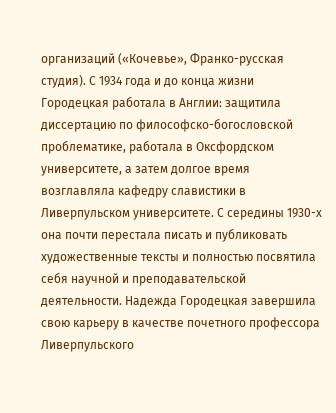организаций («Кочевье», Франко-русская студия). С 1934 года и до конца жизни Городецкая работала в Англии: защитила диссертацию по философско-богословской проблематике, работала в Оксфордском университете, а затем долгое время возглавляла кафедру славистики в Ливерпульском университете. С середины 1930-х она почти перестала писать и публиковать художественные тексты и полностью посвятила себя научной и преподавательской деятельности. Надежда Городецкая завершила свою карьеру в качестве почетного профессора Ливерпульского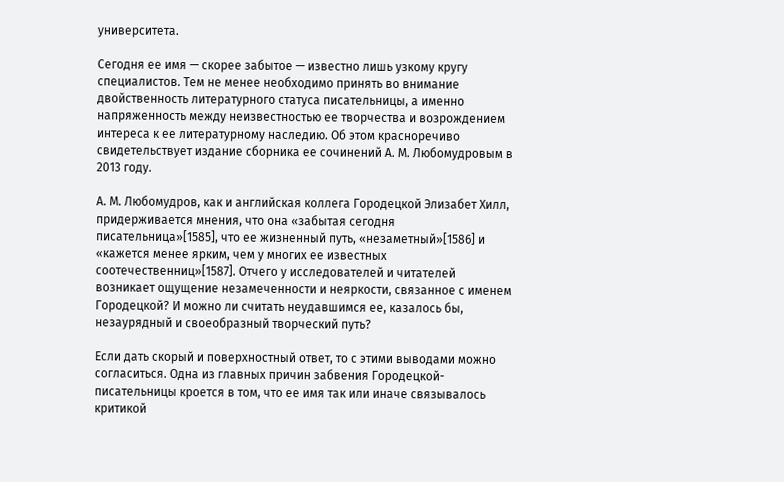университета.

Сегодня ее имя — скорее забытое — известно лишь узкому кругу специалистов. Тем не менее необходимо принять во внимание двойственность литературного статуса писательницы, а именно напряженность между неизвестностью ее творчества и возрождением интереса к ее литературному наследию. Об этом красноречиво свидетельствует издание сборника ее сочинений А. М. Любомудровым в 2013 году.

А. М. Любомудров, как и английская коллега Городецкой Элизабет Хилл, придерживается мнения, что она «забытая сегодня писательница»[1585], что ее жизненный путь, «незаметный»[1586] и «кажется менее ярким, чем у многих ее известных соотечественниц»[1587]. Отчего у исследователей и читателей возникает ощущение незамеченности и неяркости, связанное с именем Городецкой? И можно ли считать неудавшимся ее, казалось бы, незаурядный и своеобразный творческий путь?

Если дать скорый и поверхностный ответ, то с этими выводами можно согласиться. Одна из главных причин забвения Городецкой-писательницы кроется в том, что ее имя так или иначе связывалось критикой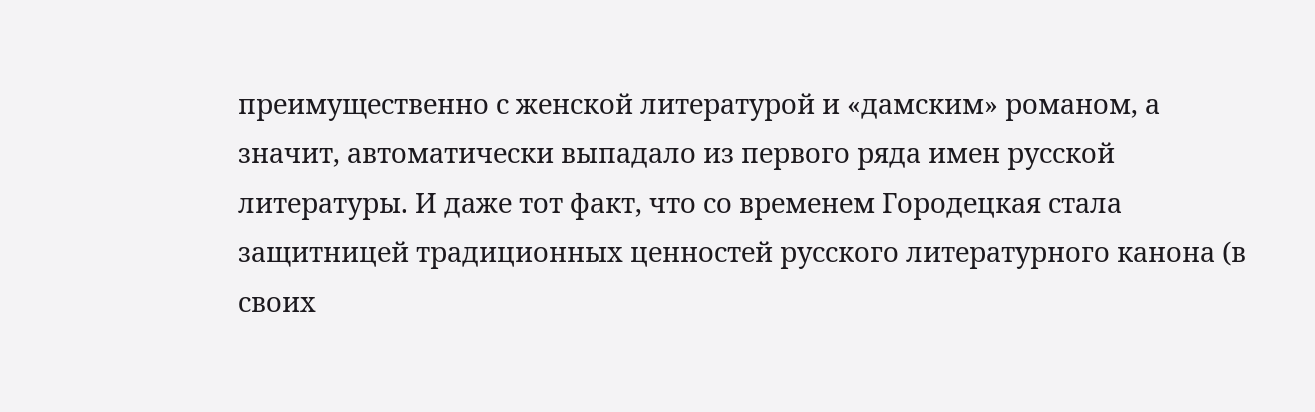преимущественно с женской литературой и «дамским» романом, а значит, автоматически выпадало из первого ряда имен русской литературы. И даже тот факт, что со временем Городецкая стала защитницей традиционных ценностей русского литературного канона (в своих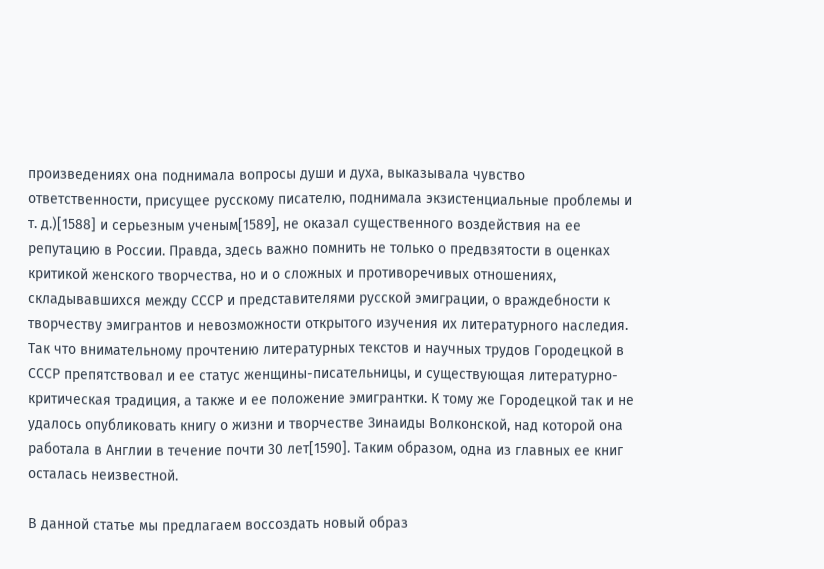произведениях она поднимала вопросы души и духа, выказывала чувство ответственности, присущее русскому писателю, поднимала экзистенциальные проблемы и т. д.)[1588] и серьезным ученым[1589], не оказал существенного воздействия на ее репутацию в России. Правда, здесь важно помнить не только о предвзятости в оценках критикой женского творчества, но и о сложных и противоречивых отношениях, складывавшихся между СССР и представителями русской эмиграции, о враждебности к творчеству эмигрантов и невозможности открытого изучения их литературного наследия. Так что внимательному прочтению литературных текстов и научных трудов Городецкой в СССР препятствовал и ее статус женщины-писательницы, и существующая литературно-критическая традиция, а также и ее положение эмигрантки. К тому же Городецкой так и не удалось опубликовать книгу о жизни и творчестве Зинаиды Волконской, над которой она работала в Англии в течение почти 30 лет[1590]. Таким образом, одна из главных ее книг осталась неизвестной.

В данной статье мы предлагаем воссоздать новый образ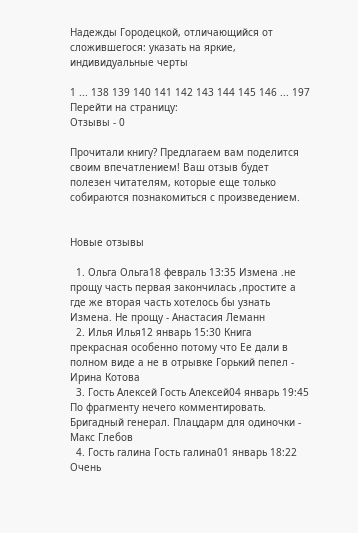Надежды Городецкой, отличающийся от сложившегося: указать на яркие, индивидуальные черты

1 ... 138 139 140 141 142 143 144 145 146 ... 197
Перейти на страницу:
Отзывы - 0

Прочитали книгу? Предлагаем вам поделится своим впечатлением! Ваш отзыв будет полезен читателям, которые еще только собираются познакомиться с произведением.


Новые отзывы

  1. Ольга Ольга18 февраль 13:35 Измена .не прощу часть первая закончилась ,простите а где же вторая часть хотелось бы узнать Измена. Не прощу - Анастасия Леманн
  2. Илья Илья12 январь 15:30 Книга прекрасная особенно потому что Ее дали в полном виде а не в отрывке Горький пепел - Ирина Котова
  3. Гость Алексей Гость Алексей04 январь 19:45 По фрагменту нечего комментировать. Бригадный генерал. Плацдарм для одиночки - Макс Глебов
  4. Гость галина Гость галина01 январь 18:22 Очень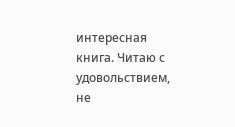интересная книга. Читаю с удовольствием, не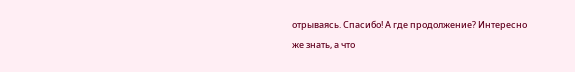отрываясь. Спасибо! А где продолжение? Интересно же знать, а что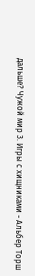дальше? Чужой мир 3. Игры с хищниками - Альбер Торш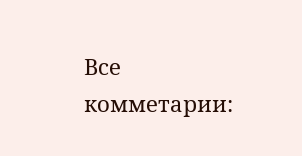Все комметарии: